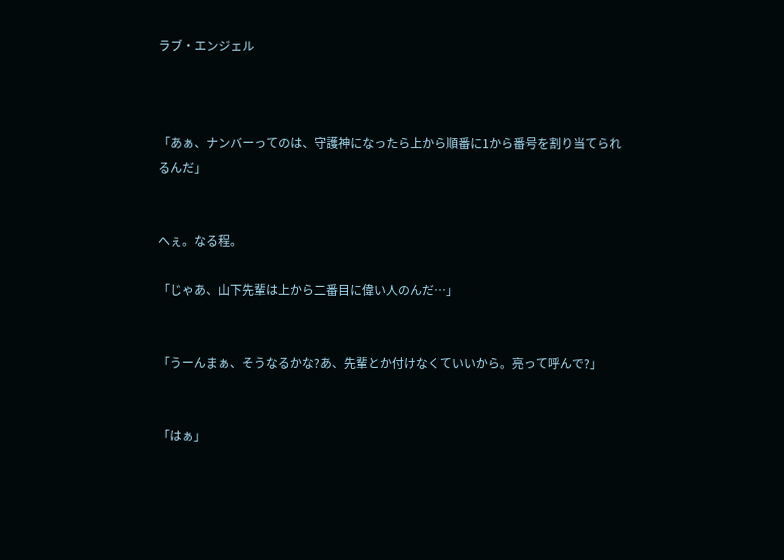ラブ・エンジェル



「あぁ、ナンバーってのは、守護神になったら上から順番に1から番号を割り当てられるんだ」


へぇ。なる程。

「じゃあ、山下先輩は上から二番目に偉い人のんだ…」


「うーんまぁ、そうなるかな?あ、先輩とか付けなくていいから。亮って呼んで?」


「はぁ」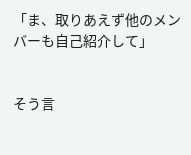「ま、取りあえず他のメンバーも自己紹介して」


そう言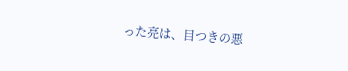った亮は、目つきの悪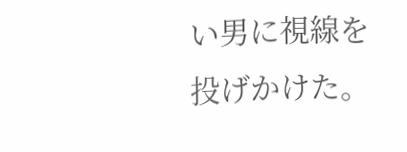い男に視線を投げかけた。